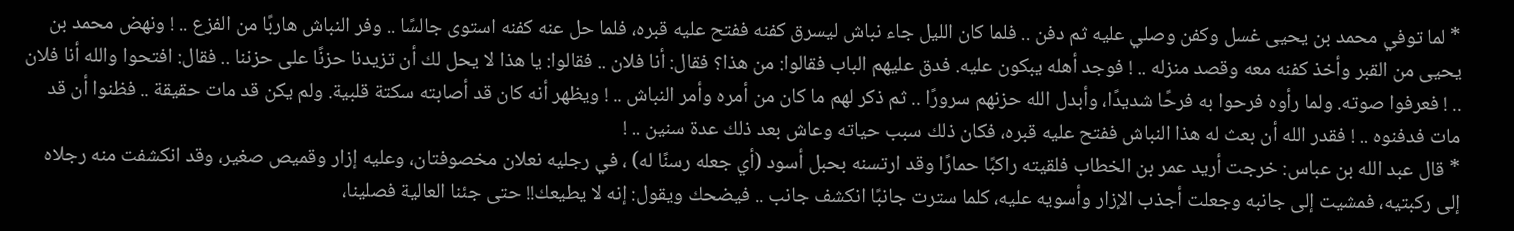* لما توفي محمد بن يحيى غسل وكفن وصلي عليه ثم دفن .. فلما كان الليل جاء نباش ليسرق كفنه ففتح عليه قبره، فلما حل عنه كفنه استوى جالسًا .. وفر النباش هاربًا من الفزع .. ! ونهض محمد بن يحيى من القبر وأخذ كفنه معه وقصد منزله .. ! فوجد أهله يبكون عليه. فدق عليهم الباب فقالوا: من هذا؟ فقال: أنا فلان .. فقالوا: يا هذا لا يحل لك أن تزيدنا حزنًا على حزننا .. فقال: افتحوا والله أنا فلان .. ! فعرفوا صوته. ولما رأوه فرحوا به فرحًا شديدًا، وأبدل الله حزنهم سرورًا .. ثم ذكر لهم ما كان من أمره وأمر النباش .. ! ويظهر أنه كان قد أصابته سكتة قلبية. ولم يكن قد مات حقيقة .. فظنوا أن قد مات فدفنوه .. ! فقدر الله أن بعث له هذا النباش ففتح عليه قبره، فكان ذلك سبب حياته وعاش بعد ذلك عدة سنين .. !
* قال عبد الله بن عباس: خرجت أريد عمر بن الخطاب فلقيته راكبًا حمارًا وقد ارتسنه بحبل أسود (أي جعله رسنًا له) ، في رجليه نعلان مخصوفتان، وعليه إزار وقميص صغير، وقد انكشفت منه رجلاه إلى ركبتيه، فمشيت إلى جانبه وجعلت أجذب الإزار وأسويه عليه، كلما سترت جانبًا انكشف جانب .. فيضحك ويقول: إنه لا يطيعك!! حتى جئنا العالية فصلينا،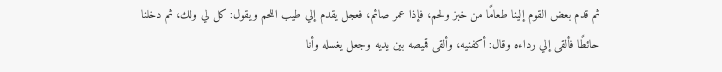ثم قدم بعض القوم إلينا طعامًا من خبز ولحم، فإذا عمر صائم، فعجل يقدم إلي طيب اللحم ويقول: كل لي ولك، ثم دخلنا حائطًا فألقى إلي رداءه وقال: أكفنيه، وألقى قميصه بين يديه وجعل يغسله وأنا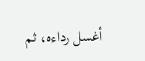أغسل رداءه، ثم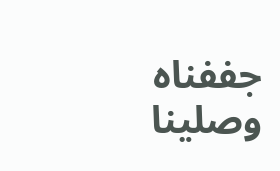جففناه وصلينا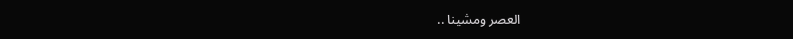العصر ومشينا ..